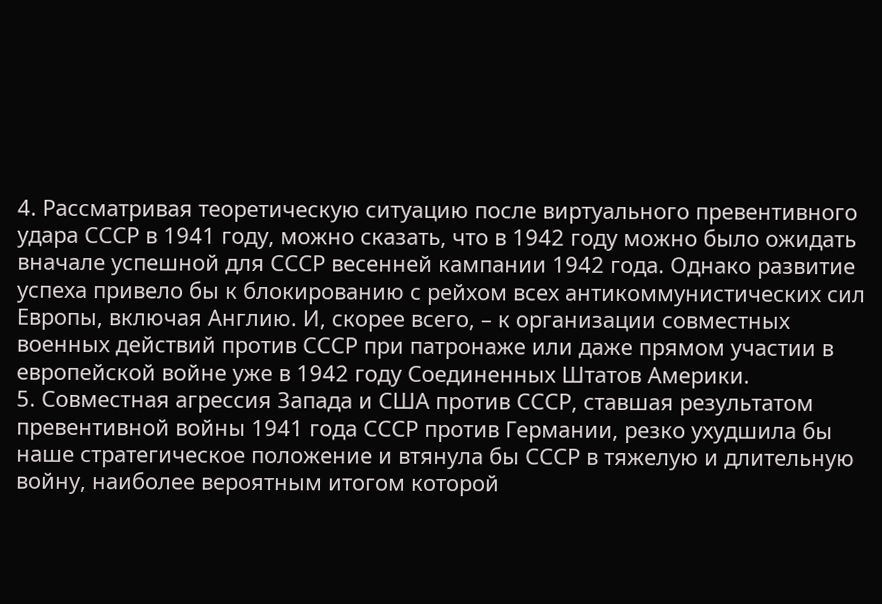4. Рассматривая теоретическую ситуацию после виртуального превентивного удара СССР в 1941 году, можно сказать, что в 1942 году можно было ожидать вначале успешной для СССР весенней кампании 1942 года. Однако развитие успеха привело бы к блокированию с рейхом всех антикоммунистических сил Европы, включая Англию. И, скорее всего, – к организации совместных военных действий против СССР при патронаже или даже прямом участии в европейской войне уже в 1942 году Соединенных Штатов Америки.
5. Совместная агрессия Запада и США против СССР, ставшая результатом превентивной войны 1941 года СССР против Германии, резко ухудшила бы наше стратегическое положение и втянула бы СССР в тяжелую и длительную войну, наиболее вероятным итогом которой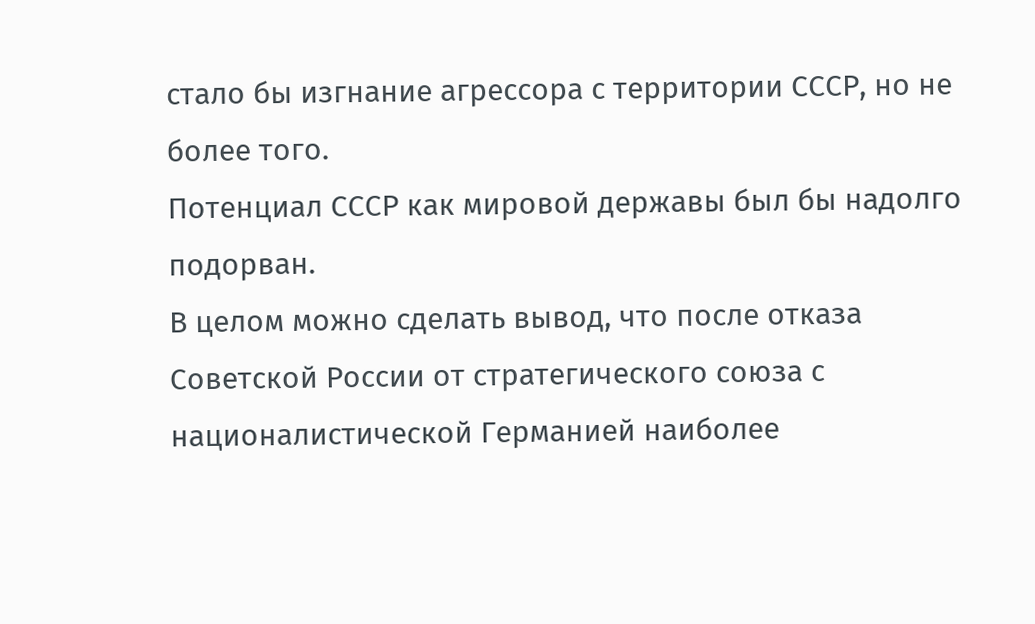стало бы изгнание агрессора с территории СССР, но не более того.
Потенциал СССР как мировой державы был бы надолго подорван.
В целом можно сделать вывод, что после отказа Советской России от стратегического союза с националистической Германией наиболее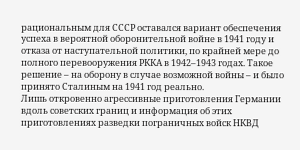рациональным для СССР оставался вариант обеспечения успеха в вероятной оборонительной войне в 1941 году и отказа от наступательной политики, по крайней мере до полного перевооружения РККА в 1942–1943 годах. Такое решение – на оборону в случае возможной войны – и было принято Сталиным на 1941 год реально.
Лишь откровенно агрессивные приготовления Германии вдоль советских границ и информация об этих приготовлениях разведки пограничных войск НКВД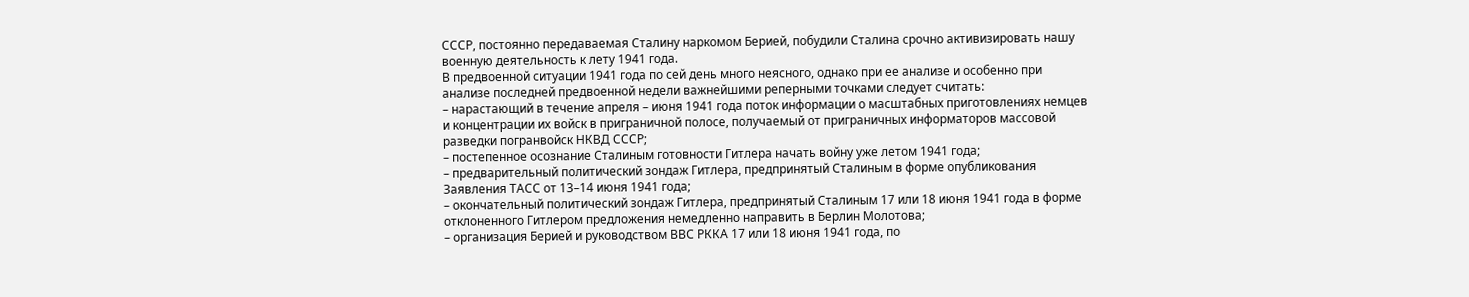СССР, постоянно передаваемая Сталину наркомом Берией, побудили Сталина срочно активизировать нашу военную деятельность к лету 1941 года.
В предвоенной ситуации 1941 года по сей день много неясного, однако при ее анализе и особенно при анализе последней предвоенной недели важнейшими реперными точками следует считать:
– нарастающий в течение апреля – июня 1941 года поток информации о масштабных приготовлениях немцев и концентрации их войск в приграничной полосе, получаемый от приграничных информаторов массовой разведки погранвойск НКВД СССР;
– постепенное осознание Сталиным готовности Гитлера начать войну уже летом 1941 года;
– предварительный политический зондаж Гитлера, предпринятый Сталиным в форме опубликования Заявления ТАСС от 13–14 июня 1941 года;
– окончательный политический зондаж Гитлера, предпринятый Сталиным 17 или 18 июня 1941 года в форме отклоненного Гитлером предложения немедленно направить в Берлин Молотова;
– организация Берией и руководством ВВС РККА 17 или 18 июня 1941 года, по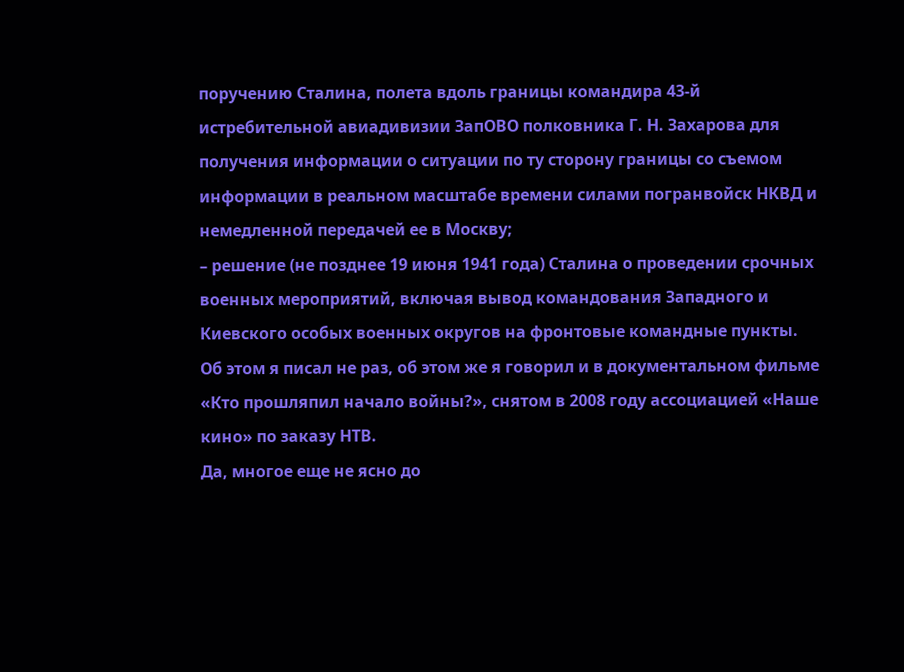поручению Сталина, полета вдоль границы командира 43-й истребительной авиадивизии ЗапОВО полковника Г. Н. Захарова для получения информации о ситуации по ту сторону границы со съемом информации в реальном масштабе времени силами погранвойск НКВД и немедленной передачей ее в Москву;
– решение (не позднее 19 июня 1941 года) Сталина о проведении срочных военных мероприятий, включая вывод командования Западного и Киевского особых военных округов на фронтовые командные пункты.
Об этом я писал не раз, об этом же я говорил и в документальном фильме «Кто прошляпил начало войны?», снятом в 2008 году ассоциацией «Наше кино» по заказу НТВ.
Да, многое еще не ясно до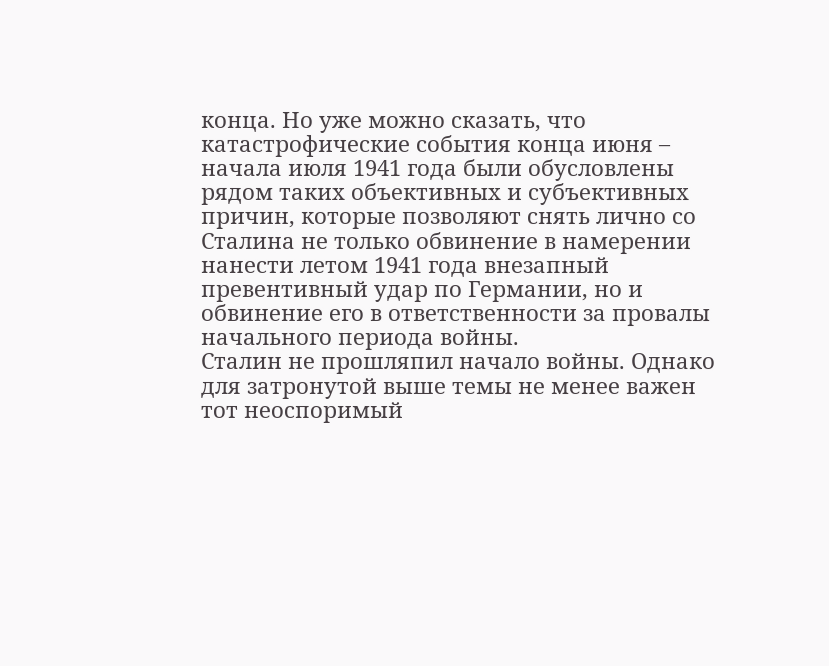конца. Но уже можно сказать, что катастрофические события конца июня – начала июля 1941 года были обусловлены рядом таких объективных и субъективных причин, которые позволяют снять лично со Сталина не только обвинение в намерении нанести летом 1941 года внезапный превентивный удар по Германии, но и обвинение его в ответственности за провалы начального периода войны.
Сталин не прошляпил начало войны. Однако для затронутой выше темы не менее важен тот неоспоримый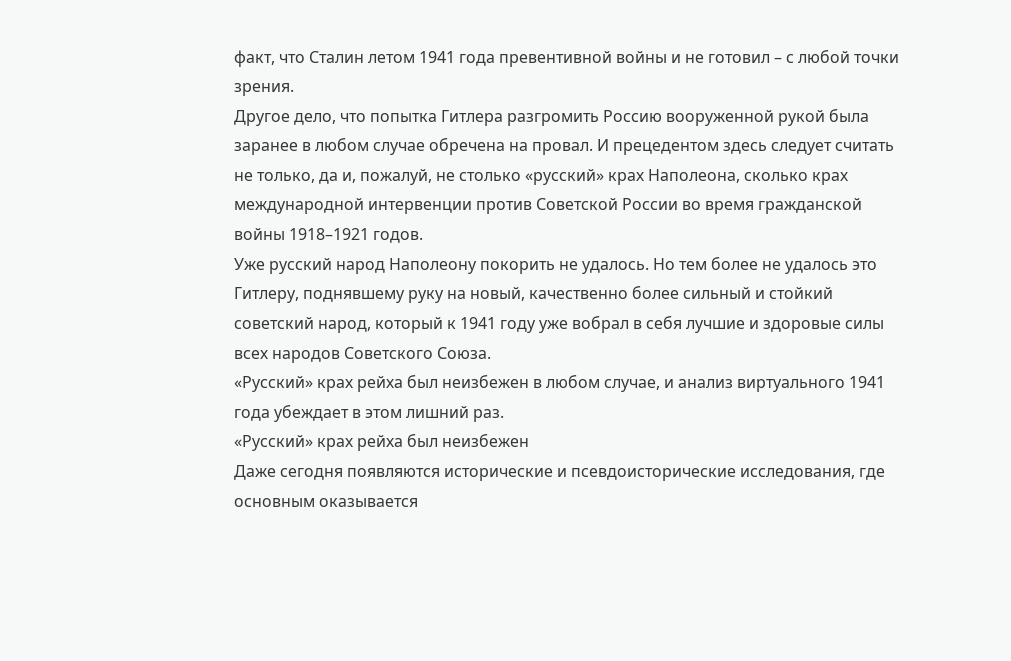факт, что Сталин летом 1941 года превентивной войны и не готовил – с любой точки зрения.
Другое дело, что попытка Гитлера разгромить Россию вооруженной рукой была заранее в любом случае обречена на провал. И прецедентом здесь следует считать не только, да и, пожалуй, не столько «русский» крах Наполеона, сколько крах международной интервенции против Советской России во время гражданской войны 1918–1921 годов.
Уже русский народ Наполеону покорить не удалось. Но тем более не удалось это Гитлеру, поднявшему руку на новый, качественно более сильный и стойкий советский народ, который к 1941 году уже вобрал в себя лучшие и здоровые силы всех народов Советского Союза.
«Русский» крах рейха был неизбежен в любом случае, и анализ виртуального 1941 года убеждает в этом лишний раз.
«Русский» крах рейха был неизбежен
Даже сегодня появляются исторические и псевдоисторические исследования, где основным оказывается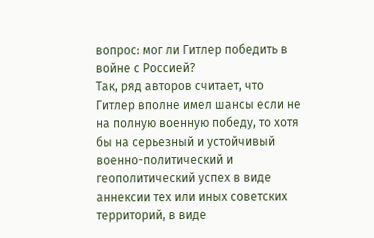вопрос: мог ли Гитлер победить в войне с Россией?
Так, ряд авторов считает, что Гитлер вполне имел шансы если не на полную военную победу, то хотя бы на серьезный и устойчивый военно-политический и геополитический успех в виде аннексии тех или иных советских территорий, в виде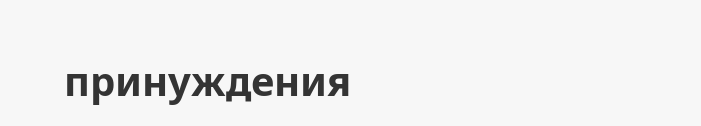принуждения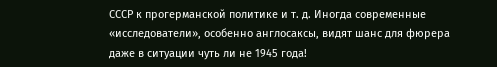СССР к прогерманской политике и т. д. Иногда современные «исследователи», особенно англосаксы, видят шанс для фюрера даже в ситуации чуть ли не 1945 года!